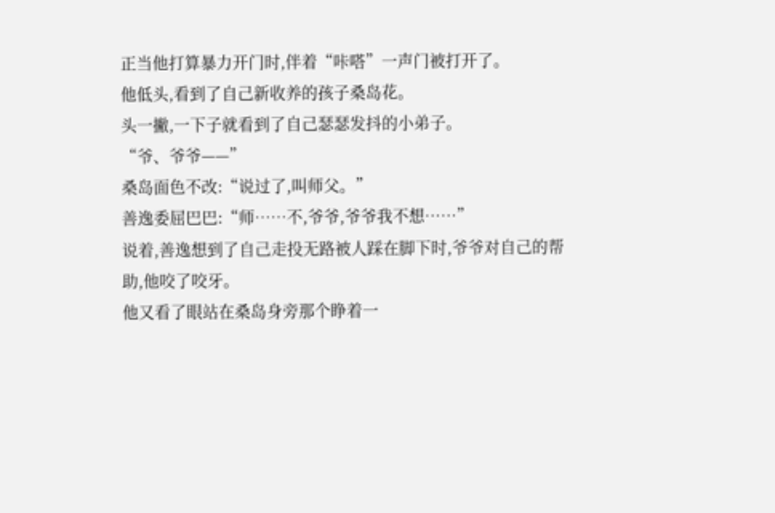正当他打算暴力开门时,伴着“咔嗒”一声门被打开了。
他低头,看到了自己新收养的孩子桑岛花。
头一撇,一下子就看到了自己瑟瑟发抖的小弟子。
“爷、爷爷——”
桑岛面色不改:“说过了,叫师父。”
善逸委屈巴巴:“师……不,爷爷,爷爷我不想……”
说着,善逸想到了自己走投无路被人踩在脚下时,爷爷对自己的帮助,他咬了咬牙。
他又看了眼站在桑岛身旁那个睁着一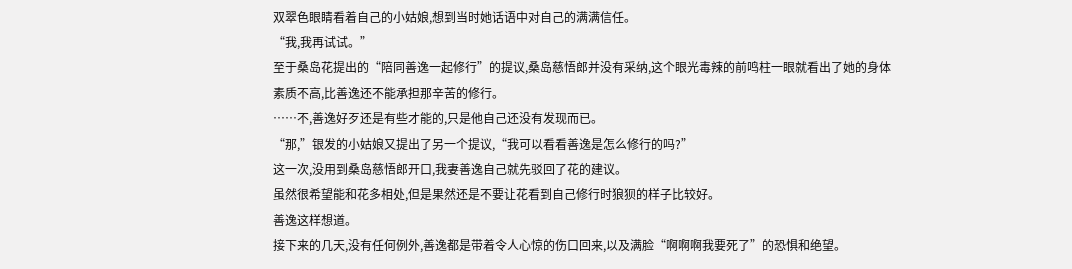双翠色眼睛看着自己的小姑娘,想到当时她话语中对自己的满满信任。
“我,我再试试。”
至于桑岛花提出的“陪同善逸一起修行”的提议,桑岛慈悟郎并没有采纳,这个眼光毒辣的前鸣柱一眼就看出了她的身体素质不高,比善逸还不能承担那辛苦的修行。
……不,善逸好歹还是有些才能的,只是他自己还没有发现而已。
“那,”银发的小姑娘又提出了另一个提议,“我可以看看善逸是怎么修行的吗?”
这一次,没用到桑岛慈悟郎开口,我妻善逸自己就先驳回了花的建议。
虽然很希望能和花多相处,但是果然还是不要让花看到自己修行时狼狈的样子比较好。
善逸这样想道。
接下来的几天,没有任何例外,善逸都是带着令人心惊的伤口回来,以及满脸“啊啊啊我要死了”的恐惧和绝望。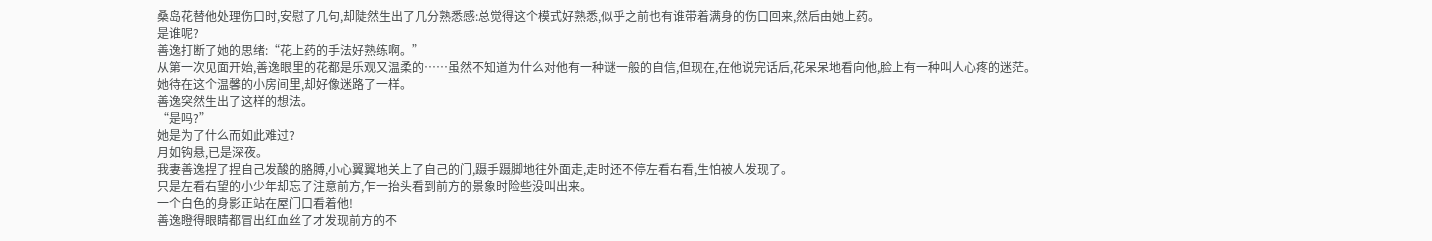桑岛花替他处理伤口时,安慰了几句,却陡然生出了几分熟悉感:总觉得这个模式好熟悉,似乎之前也有谁带着满身的伤口回来,然后由她上药。
是谁呢?
善逸打断了她的思绪:“花上药的手法好熟练啊。”
从第一次见面开始,善逸眼里的花都是乐观又温柔的……虽然不知道为什么对他有一种谜一般的自信,但现在,在他说完话后,花呆呆地看向他,脸上有一种叫人心疼的迷茫。
她待在这个温馨的小房间里,却好像迷路了一样。
善逸突然生出了这样的想法。
“是吗?”
她是为了什么而如此难过?
月如钩悬,已是深夜。
我妻善逸捏了捏自己发酸的胳膊,小心翼翼地关上了自己的门,蹑手蹑脚地往外面走,走时还不停左看右看,生怕被人发现了。
只是左看右望的小少年却忘了注意前方,乍一抬头看到前方的景象时险些没叫出来。
一个白色的身影正站在屋门口看着他!
善逸瞪得眼睛都冒出红血丝了才发现前方的不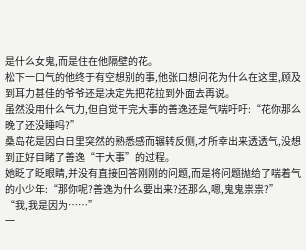是什么女鬼,而是住在他隔壁的花。
松下一口气的他终于有空想别的事,他张口想问花为什么在这里,顾及到耳力甚佳的爷爷还是决定先把花拉到外面去再说。
虽然没用什么气力,但自觉干完大事的善逸还是气喘吁吁:“花你那么晚了还没睡吗?”
桑岛花是因白日里突然的熟悉感而辗转反侧,才所幸出来透透气,没想到正好目睹了善逸“干大事”的过程。
她眨了眨眼睛,并没有直接回答刚刚的问题,而是将问题抛给了喘着气的小少年:“那你呢?善逸为什么要出来?还那么,嗯,鬼鬼祟祟?”
“我,我是因为……”
一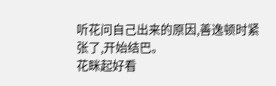听花问自己出来的原因,善逸顿时紧张了,开始结巴。
花眯起好看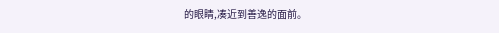的眼睛,凑近到善逸的面前。